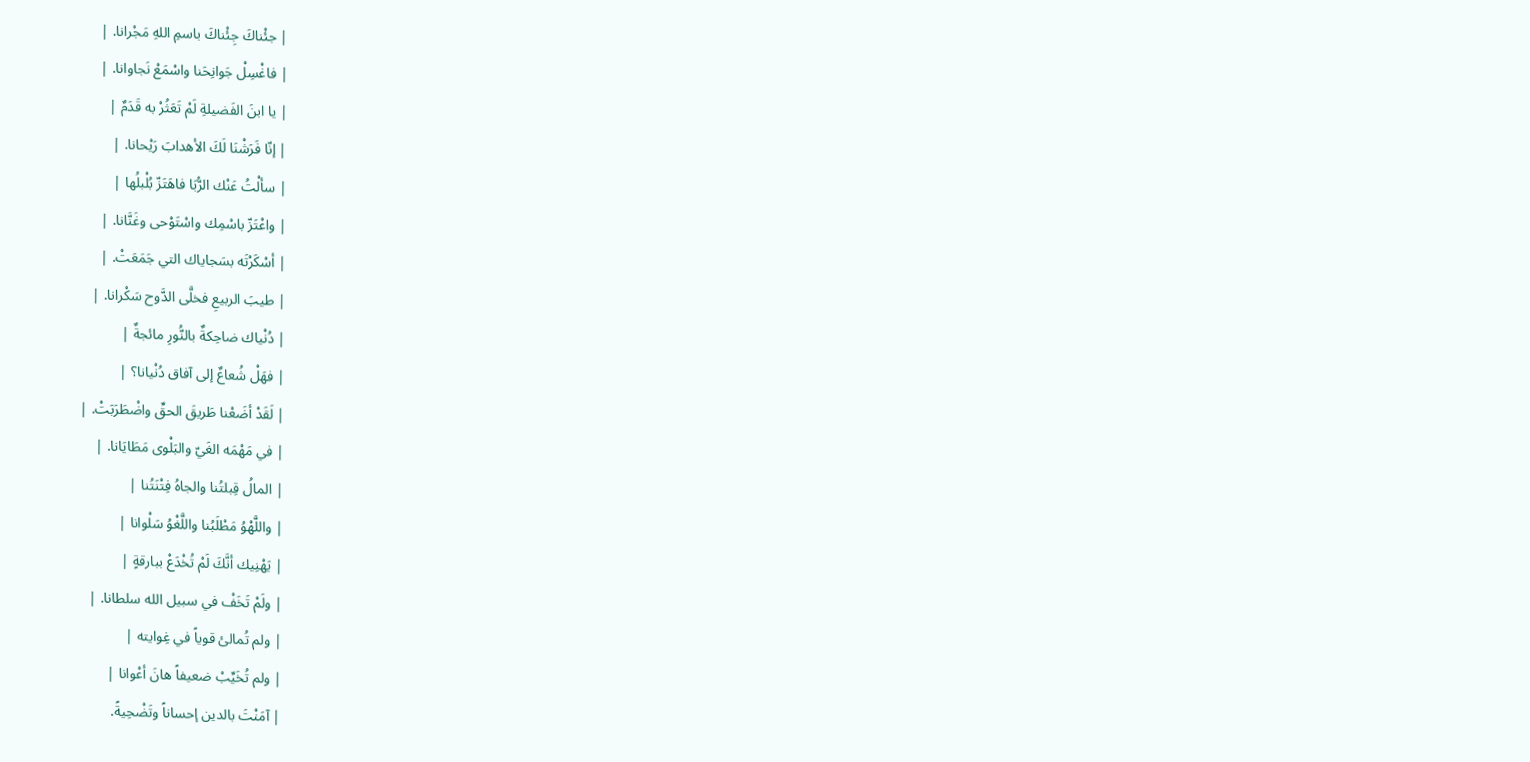| جئْناكَ جِئْناكَ باسمِ اللهِ مَجْرانا. |
| فاغْسِلْ جَوانِحَنا واسْمَعْ نَجاوانا. |
| يا ابنَ الفَضيلةِ لَمْ تَعَثُرْ به قَدَمٌ |
| إنّا فَرَشْنَا لَكَ الأهدابَ رَيْحانا. |
| سألْتُ عَنْك الرُّبَا فاهَتَزّ بُلْبلُها |
| واعْتَزّ باسْمِك واسْتَوْحى وغَنَّانا. |
| أسْكَرْتَه بسَجاياك التي جَمَعَتْ. |
| طيبَ الربيعِ فخلَّى الدَّوح سَكْرانا. |
| دُنْياك ضاحِكةٌ بالنُّورِ مائجةٌ |
| فهَلْ شُعاعٌ إلى آفاق دُنْيانا؟ |
| لَقَدْ أضَعْنا طَريقَ الحقِّ واضْطَرَبَتْ. |
| في مَهْمَه الغَيّ والبَلْوى مَطَايَانا. |
| المالُ قِبلتُنا والجاهُ فِتْنَتُنا |
| واللَّهْوُ مَطْلَبُنا واللَّغْوُ سَلْوانا |
| يَهْنِيك أنَّكَ لَمْ تُخْدَعْ ببارقةٍ |
| ولَمْ تَخَفْ في سبيل الله سلطانا. |
| ولم تُمالئ قوياً في غِوايته |
| ولم تُخَيِّبْ ضعيفاً هانَ أعْوانا |
| آمَنْتَ بالدين إحساناً وتَضْحِيةً.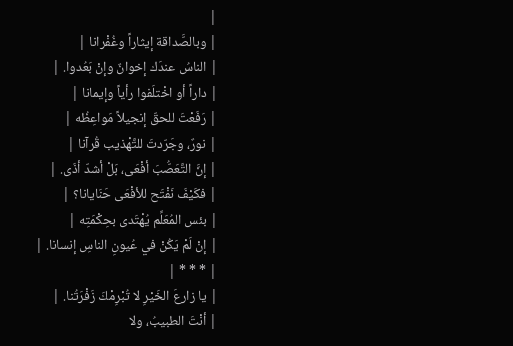|
| وبالصَّداقة إيثاراً وغُفْرانا |
| الناسُ عندَك إخوانٌ وإنْ بَعُدوا. |
| داراً أو اخْتلَفوا رأياً وإيمانا |
| رَفَعْتَ للحقّ إنجيلاً مَواعِظُه |
| نورٌ، وجَرّدتَ للتَّهْذيب قُرآنا |
| إنَّ التَّعَصُّبَ أفْعَى، بَلْ أشدّ أذَى. |
| فكَيْفَ نَفْتَح للأفْعَى حَنَايانا؟ |
| بئس المُعَلِّم يُهْتَدى بحِكْمَتِه |
| إنْ لَمْ يَكُنْ في عُيونِ الناسِ إنسانا. |
| * * * |
| يا زارعَ الخَيْرِ لا تُبْرِمْكَ زَفْرَتُنا. |
| أنْتَ الطبيبُ، ولا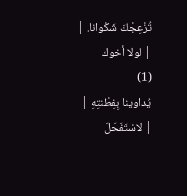تُزْعِجْكَ شَكْوانا. |
| لولا أخوك
(1)
يُداوينا بِفِطْنتِهِ |
| لاسْتَفَحَلَ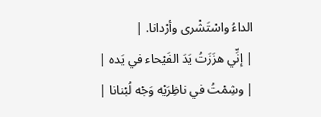الداءُ واسْتَشْرى وأرْدانا. |
| إنِّي هزَزَتُ يَدَ الفَيْحاء في يَده |
| وشِمْتُ في ناظِرَيْه وَجْه لُبْنانا |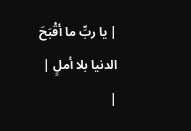| يا ربِّ ما أقْبَحَ الدنيا بلا أملٍ |
|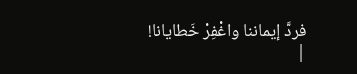فردَّ إيماننا واغْفِرْ خَطايانا! |